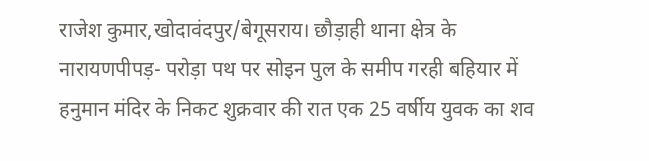राजेश कुमार,खोदावंदपुर/बेगूसराय। छौड़ाही थाना क्षेत्र के नारायणपीपड़- परोड़ा पथ पर सोइन पुल के समीप गरही बहियार में हनुमान मंदिर के निकट शुक्रवार की रात एक 25 वर्षीय युवक का शव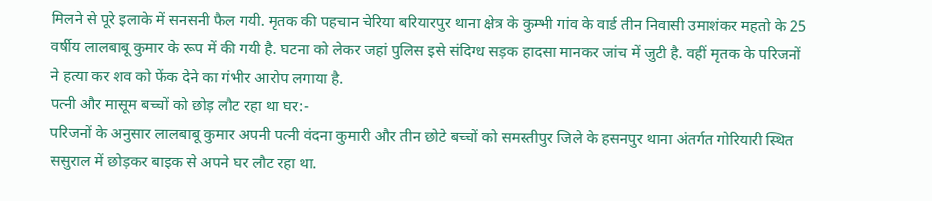मिलने से पूरे इलाके में सनसनी फैल गयी. मृतक की पहचान चेरिया बरियारपुर थाना क्षेत्र के कुम्भी गांव के वार्ड तीन निवासी उमाशंकर महतो के 25 वर्षीय लालबाबू कुमार के रूप में की गयी है. घटना को लेकर जहां पुलिस इसे संदिग्ध सड़क हादसा मानकर जांच में जुटी है. वहीं मृतक के परिजनों ने हत्या कर शव को फेंक देने का गंभीर आरोप लगाया है.
पत्नी और मासूम बच्चों को छोड़ लौट रहा था घर:-
परिजनों के अनुसार लालबाबू कुमार अपनी पत्नी वंदना कुमारी और तीन छोटे बच्चों को समस्तीपुर जिले के हसनपुर थाना अंतर्गत गोरियारी स्थित ससुराल में छोड़कर बाइक से अपने घर लौट रहा था.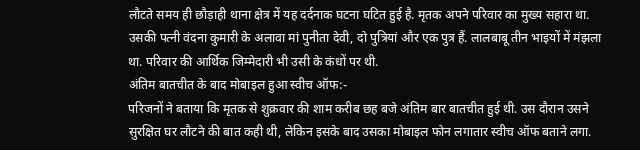लौटते समय ही छौड़ाही थाना क्षेत्र में यह दर्दनाक घटना घटित हुई है. मृतक अपने परिवार का मुख्य सहारा था. उसकी पत्नी वंदना कुमारी के अलावा मां पुनीता देवी, दो पुत्रियां और एक पुत्र हैं. लालबाबू तीन भाइयों में मंझला था. परिवार की आर्थिक जिम्मेदारी भी उसी के कंधों पर थी.
अंतिम बातचीत के बाद मोबाइल हुआ स्वीच ऑफ:-
परिजनों ने बताया कि मृतक से शुक्रवार की शाम करीब छह बजे अंतिम बार बातचीत हुई थी. उस दौरान उसने सुरक्षित घर लौटने की बात कही थी, लेकिन इसके बाद उसका मोबाइल फोन लगातार स्वीच ऑफ बताने लगा.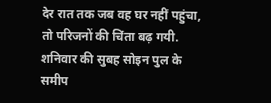देर रात तक जब वह घर नहीं पहुंचा, तो परिजनों की चिंता बढ़ गयी. शनिवार की सुबह सोइन पुल के समीप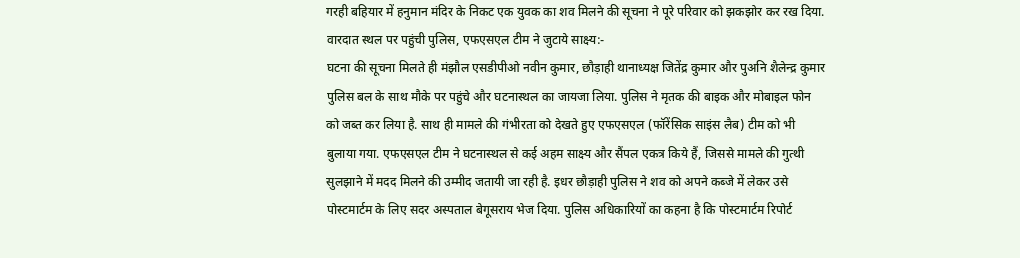गरही बहियार में हनुमान मंदिर के निकट एक युवक का शव मिलने की सूचना ने पूरे परिवार को झकझोर कर रख दिया.
वारदात स्थल पर पहुंची पुलिस, एफएसएल टीम ने जुटाये साक्ष्य:-
घटना की सूचना मिलते ही मंझौल एसडीपीओ नवीन कुमार, छौड़ाही थानाध्यक्ष जितेंद्र कुमार और पुअनि शैलेन्द्र कुमार पुलिस बल के साथ मौके पर पहुंचे और घटनास्थल का जायजा लिया. पुलिस ने मृतक की बाइक और मोबाइल फोन को जब्त कर लिया है. साथ ही मामले की गंभीरता को देखते हुए एफएसएल (फॉरेंसिक साइंस लैब) टीम को भी बुलाया गया. एफएसएल टीम ने घटनास्थल से कई अहम साक्ष्य और सैंपल एकत्र किये हैं, जिससे मामले की गुत्थी सुलझाने में मदद मिलने की उम्मीद जतायी जा रही है. इधर छौड़ाही पुलिस ने शव को अपने कब्जे में लेकर उसे पोस्टमार्टम के लिए सदर अस्पताल बेगूसराय भेज दिया. पुलिस अधिकारियों का कहना है कि पोस्टमार्टम रिपोर्ट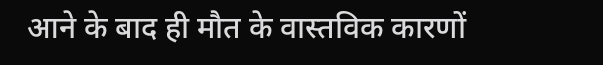आने के बाद ही मौत के वास्तविक कारणों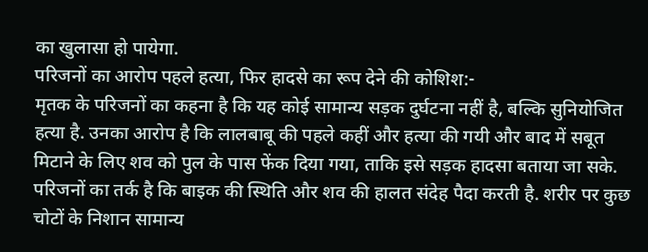का खुलासा हो पायेगा.
परिजनों का आरोप पहले हत्या, फिर हादसे का रूप देने की कोशिश:-
मृतक के परिजनों का कहना है कि यह कोई सामान्य सड़क दुर्घटना नहीं है, बल्कि सुनियोजित हत्या है. उनका आरोप है कि लालबाबू की पहले कहीं और हत्या की गयी और बाद में सबूत मिटाने के लिए शव को पुल के पास फेंक दिया गया, ताकि इसे सड़क हादसा बताया जा सके. परिजनों का तर्क है कि बाइक की स्थिति और शव की हालत संदेह पैदा करती है. शरीर पर कुछ चोटों के निशान सामान्य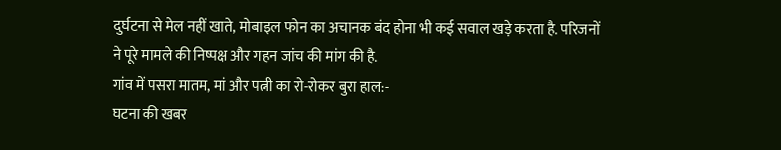दुर्घटना से मेल नहीं खाते, मोबाइल फोन का अचानक बंद होना भी कई सवाल खड़े करता है. परिजनों ने पूरे मामले की निष्पक्ष और गहन जांच की मांग की है.
गांव में पसरा मातम, मां और पत्नी का रो-रोकर बुरा हाल:-
घटना की खबर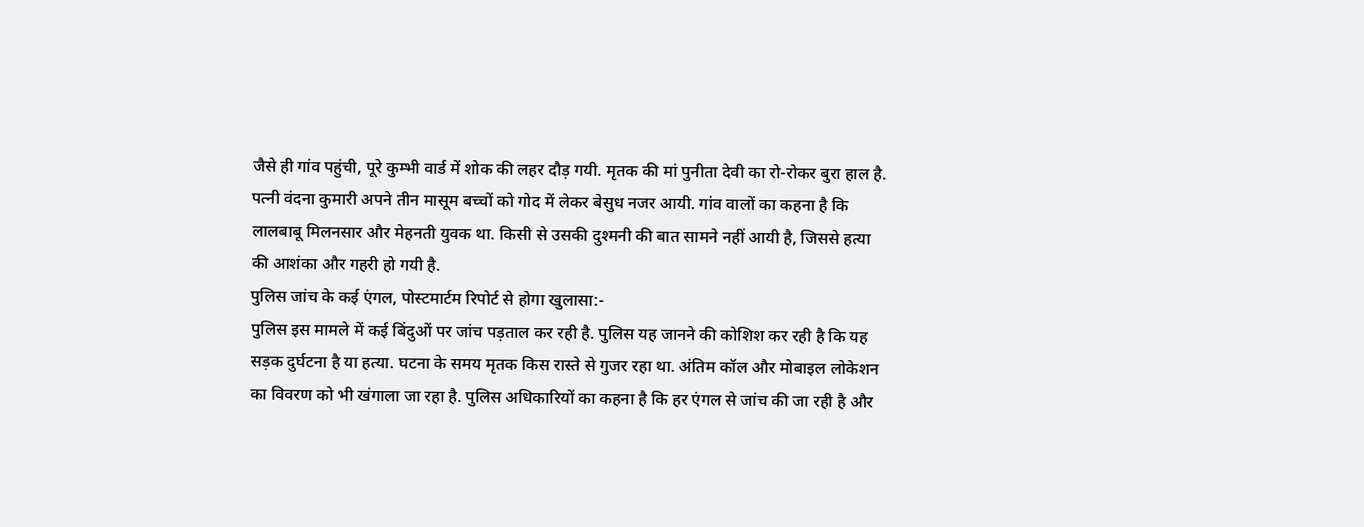जैसे ही गांव पहुंची, पूरे कुम्भी वार्ड में शोक की लहर दौड़ गयी. मृतक की मां पुनीता देवी का रो-रोकर बुरा हाल है. पत्नी वंदना कुमारी अपने तीन मासूम बच्चों को गोद में लेकर बेसुध नजर आयी. गांव वालों का कहना है कि लालबाबू मिलनसार और मेहनती युवक था. किसी से उसकी दुश्मनी की बात सामने नहीं आयी है, जिससे हत्या की आशंका और गहरी हो गयी है.
पुलिस जांच के कई एंगल, पोस्टमार्टम रिपोर्ट से होगा खुलासा:-
पुलिस इस मामले में कई बिंदुओं पर जांच पड़ताल कर रही है. पुलिस यह जानने की कोशिश कर रही है कि यह सड़क दुर्घटना है या हत्या. घटना के समय मृतक किस रास्ते से गुजर रहा था. अंतिम कॉल और मोबाइल लोकेशन का विवरण को भी खंगाला जा रहा है. पुलिस अधिकारियों का कहना है कि हर एंगल से जांच की जा रही है और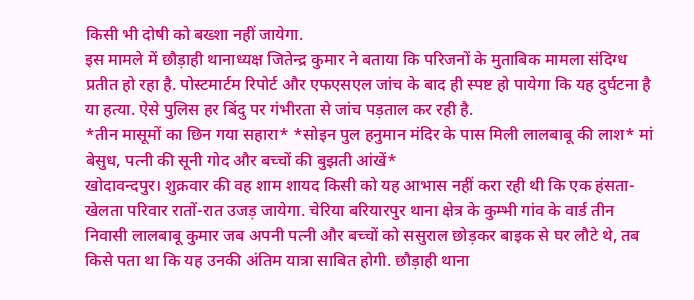किसी भी दोषी को बख्शा नहीं जायेगा.
इस मामले में छौड़ाही थानाध्यक्ष जितेन्द्र कुमार ने बताया कि परिजनों के मुताबिक मामला संदिग्ध प्रतीत हो रहा है. पोस्टमार्टम रिपोर्ट और एफएसएल जांच के बाद ही स्पष्ट हो पायेगा कि यह दुर्घटना है या हत्या. ऐसे पुलिस हर बिंदु पर गंभीरता से जांच पड़ताल कर रही है.
*तीन मासूमों का छिन गया सहारा* *सोइन पुल हनुमान मंदिर के पास मिली लालबाबू की लाश* मां बेसुध, पत्नी की सूनी गोद और बच्चों की बुझती आंखें*
खोदावन्दपुर। शुक्रवार की वह शाम शायद किसी को यह आभास नहीं करा रही थी कि एक हंसता-खेलता परिवार रातों-रात उजड़ जायेगा. चेरिया बरियारपुर थाना क्षेत्र के कुम्भी गांव के वार्ड तीन निवासी लालबाबू कुमार जब अपनी पत्नी और बच्चों को ससुराल छोड़कर बाइक से घर लौटे थे, तब किसे पता था कि यह उनकी अंतिम यात्रा साबित होगी. छौड़ाही थाना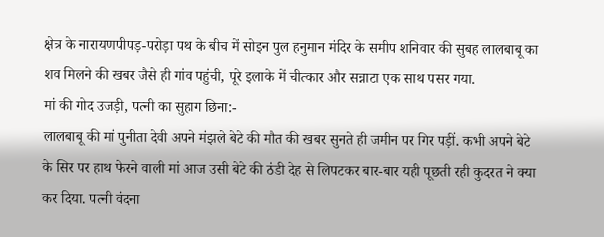क्षेत्र के नारायणपीपड़-परोड़ा पथ के बीच में सोइन पुल हनुमान मंदिर के समीप शनिवार की सुबह लालबाबू का शव मिलने की खबर जैसे ही गांव पहुंची, पूरे इलाके में चीत्कार और सन्नाटा एक साथ पसर गया.
मां की गोद उजड़ी, पत्नी का सुहाग छिना:-
लालबाबू की मां पुनीता देवी अपने मंझले बेटे की मौत की खबर सुनते ही जमीन पर गिर पड़ीं. कभी अपने बेटे के सिर पर हाथ फेरने वाली मां आज उसी बेटे की ठंडी देह से लिपटकर बार-बार यही पूछती रही कुदरत ने क्या कर दिया. पत्नी वंदना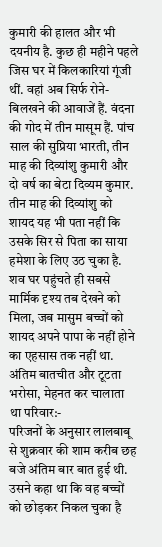कुमारी की हालत और भी दयनीय है. कुछ ही महीने पहले जिस घर में किलकारियां गूंजी थीं. वहां अब सिर्फ रोने-बिलखने की आवाजें हैं. वंदना की गोद में तीन मासूम हैं. पांच साल की सुप्रिया भारती, तीन माह की दिव्यांशु कुमारी और दो वर्ष का बेटा दिव्यम कुमार. तीन माह की दिव्यांशु को शायद यह भी पता नहीं कि उसके सिर से पिता का साया हमेशा के लिए उठ चुका है. शव घर पहुंचते ही सबसे मार्मिक दृश्य तब देखने को मिला, जब मासुम बच्चों को शायद अपने पापा के नहीं होने का एहसास तक नहीं था.
अंतिम बातचीत और टूटता भरोसा, मेहनत कर चालाता था परिवार:-
परिजनों के अनुसार लालबाबू से शुक्रवार की शाम करीब छह बजे अंतिम बार बात हुई थी. उसने कहा था कि वह बच्चों को छोड़कर निकल चुका है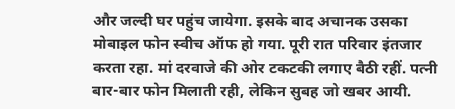और जल्दी घर पहुंच जायेगा. इसके बाद अचानक उसका मोबाइल फोन स्वीच ऑफ हो गया. पूरी रात परिवार इंतजार करता रहा. मां दरवाजे की ओर टकटकी लगाए बैठी रहीं. पत्नी बार-बार फोन मिलाती रही, लेकिन सुबह जो खबर आयी.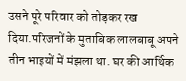उसने पूरे परिवार को तोड़कर रख दिया.परिजनों के मुताबिक लालबाबू अपने तीन भाइयों में मंझला था. घर की आर्थिक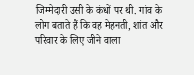जिम्मेदारी उसी के कंधों पर थी. गांव के लोग बताते हैं कि वह मेहनती, शांत और परिवार के लिए जीने वाला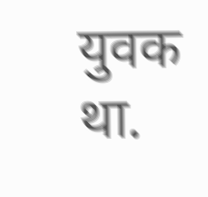युवक था.